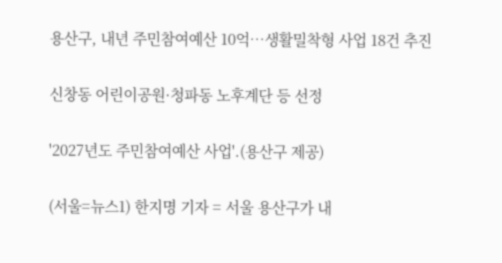용산구, 내년 주민참여예산 10억…생활밀착형 사업 18건 추진

신창동 어린이공원·청파동 노후계단 등 선정

'2027년도 주민참여예산 사업'.(용산구 제공)

(서울=뉴스1) 한지명 기자 = 서울 용산구가 내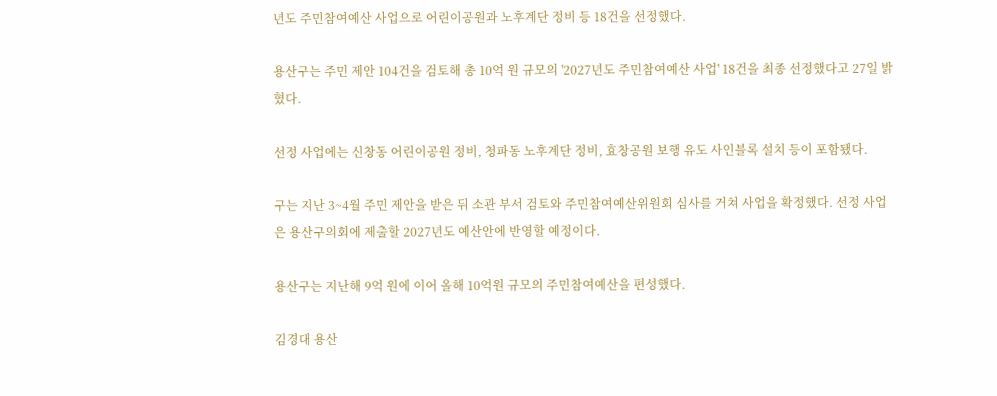년도 주민참여예산 사업으로 어린이공원과 노후계단 정비 등 18건을 선정했다.

용산구는 주민 제안 104건을 검토해 총 10억 원 규모의 '2027년도 주민참여예산 사업' 18건을 최종 선정했다고 27일 밝혔다.

선정 사업에는 신창동 어린이공원 정비, 청파동 노후계단 정비, 효창공원 보행 유도 사인블록 설치 등이 포함됐다.

구는 지난 3~4월 주민 제안을 받은 뒤 소관 부서 검토와 주민참여예산위원회 심사를 거쳐 사업을 확정했다. 선정 사업은 용산구의회에 제출할 2027년도 예산안에 반영할 예정이다.

용산구는 지난해 9억 원에 이어 올해 10억원 규모의 주민참여예산을 편성했다.

김경대 용산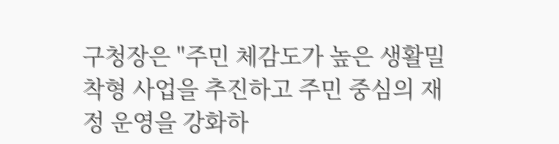구청장은 "주민 체감도가 높은 생활밀착형 사업을 추진하고 주민 중심의 재정 운영을 강화하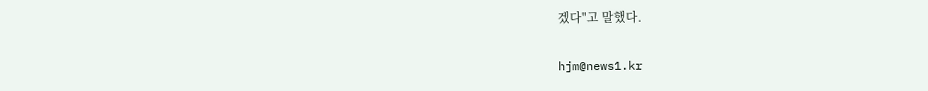겠다"고 말했다.

hjm@news1.kr